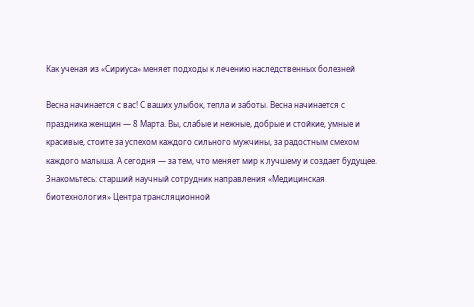Как ученая из «Сириуса» меняет подходы к лечению наследственных болезней

Весна начинается с вас! С ваших улыбок, тепла и заботы. Весна начинается с праздника женщин — 8 Марта. Вы, слабые и нежные, добрые и стойкие, умные и красивые, стоите за успехом каждого сильного мужчины, за радостным смехом каждого малыша. А сегодня — за тем, что меняет мир к лучшему и создает будущее. Знакомьтесь: старший научный сотрудник направления «Медицинская биотехнология» Центра трансляционной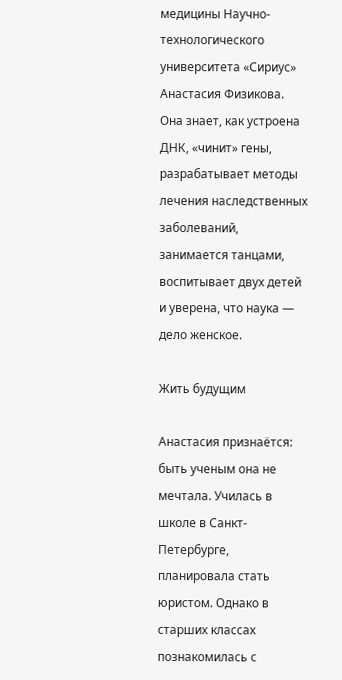медицины Научно-технологического университета «Сириус» Анастасия Физикова. Она знает, как устроена ДНК, «чинит» гены, разрабатывает методы лечения наследственных заболеваний, занимается танцами, воспитывает двух детей и уверена, что наука — дело женское.

Жить будущим

Анастасия признаётся: быть ученым она не мечтала. Училась в школе в Санкт-Петербурге, планировала стать юристом. Однако в старших классах познакомилась с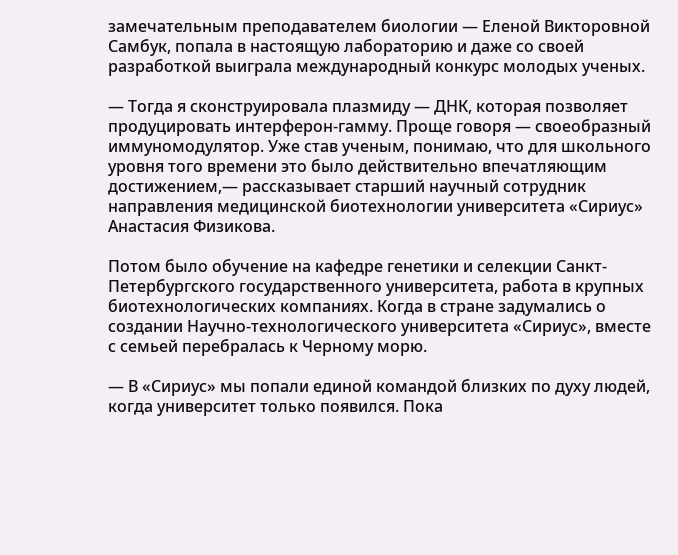замечательным преподавателем биологии — Еленой Викторовной Самбук, попала в настоящую лабораторию и даже со своей разработкой выиграла международный конкурс молодых ученых.

— Тогда я сконструировала плазмиду — ДНК, которая позволяет продуцировать интерферон-гамму. Проще говоря — своеобразный иммуномодулятор. Уже став ученым, понимаю, что для школьного уровня того времени это было действительно впечатляющим достижением,— рассказывает старший научный сотрудник направления медицинской биотехнологии университета «Сириус» Анастасия Физикова.

Потом было обучение на кафедре генетики и селекции Санкт-Петербургского государственного университета, работа в крупных биотехнологических компаниях. Когда в стране задумались о создании Научно-технологического университета «Сириус», вместе с семьей перебралась к Черному морю.

— В «Сириус» мы попали единой командой близких по духу людей, когда университет только появился. Пока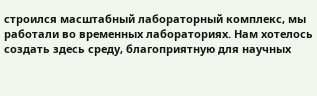строился масштабный лабораторный комплекс, мы работали во временных лабораториях. Нам хотелось создать здесь среду, благоприятную для научных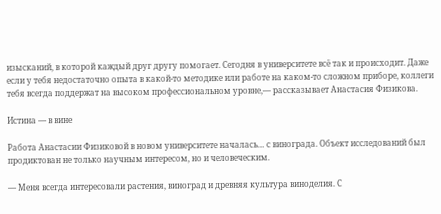изысканий, в которой каждый друг другу помогает. Сегодня в университете всё так и происходит. Даже если у тебя недостаточно опыта в какой-то методике или работе на каком-то сложном приборе, коллеги тебя всегда поддержат на высоком профессиональном уровне,— рассказывает Анастасия Физикова.

Истина — в вине

Работа Анастасии Физиковой в новом университете началась… с винограда. Объект исследований был продиктован не только научным интересом, но и человеческим.

— Меня всегда интересовали растения, виноград и древняя культура виноделия. С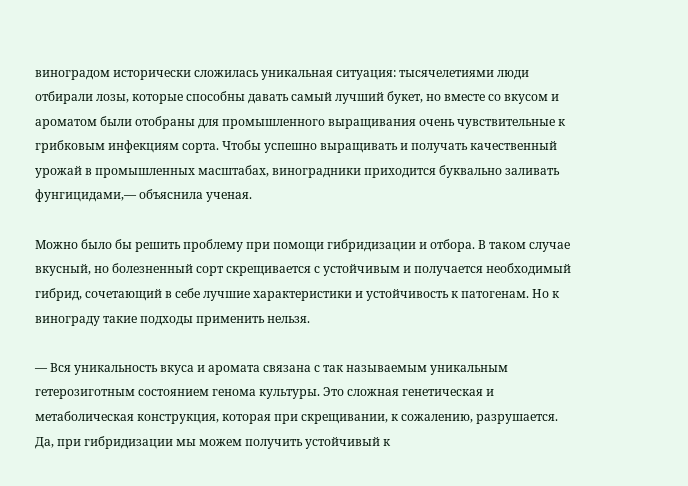виноградом исторически сложилась уникальная ситуация: тысячелетиями люди отбирали лозы, которые способны давать самый лучший букет, но вместе со вкусом и ароматом были отобраны для промышленного выращивания очень чувствительные к грибковым инфекциям сорта. Чтобы успешно выращивать и получать качественный урожай в промышленных масштабах, виноградники приходится буквально заливать фунгицидами,— объяснила ученая.

Можно было бы решить проблему при помощи гибридизации и отбора. В таком случае вкусный, но болезненный сорт скрещивается с устойчивым и получается необходимый гибрид, сочетающий в себе лучшие характеристики и устойчивость к патогенам. Но к винограду такие подходы применить нельзя.

— Вся уникальность вкуса и аромата связана с так называемым уникальным гетерозиготным состоянием генома культуры. Это сложная генетическая и метаболическая конструкция, которая при скрещивании, к сожалению, разрушается. Да, при гибридизации мы можем получить устойчивый к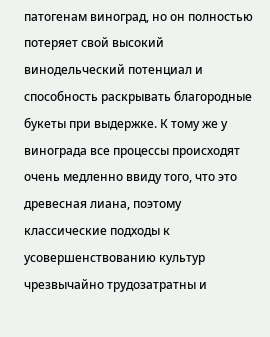патогенам виноград, но он полностью потеряет свой высокий винодельческий потенциал и способность раскрывать благородные букеты при выдержке. К тому же у винограда все процессы происходят очень медленно ввиду того, что это древесная лиана, поэтому классические подходы к усовершенствованию культур чрезвычайно трудозатратны и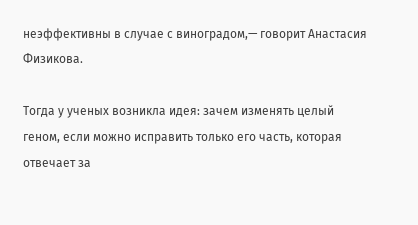неэффективны в случае с виноградом,— говорит Анастасия Физикова.

Тогда у ученых возникла идея: зачем изменять целый геном, если можно исправить только его часть, которая отвечает за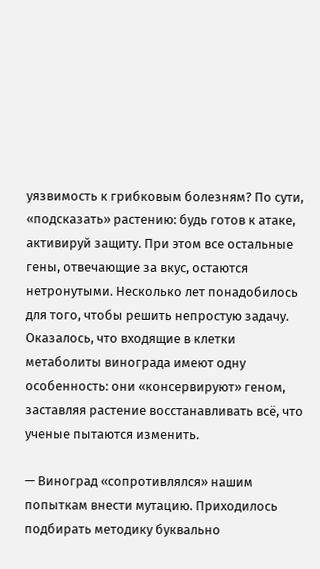уязвимость к грибковым болезням? По сути, «подсказать» растению: будь готов к атаке, активируй защиту. При этом все остальные гены, отвечающие за вкус, остаются нетронутыми. Несколько лет понадобилось для того, чтобы решить непростую задачу. Оказалось, что входящие в клетки метаболиты винограда имеют одну особенность: они «консервируют» геном, заставляя растение восстанавливать всё, что ученые пытаются изменить.

— Виноград «сопротивлялся» нашим попыткам внести мутацию. Приходилось подбирать методику буквально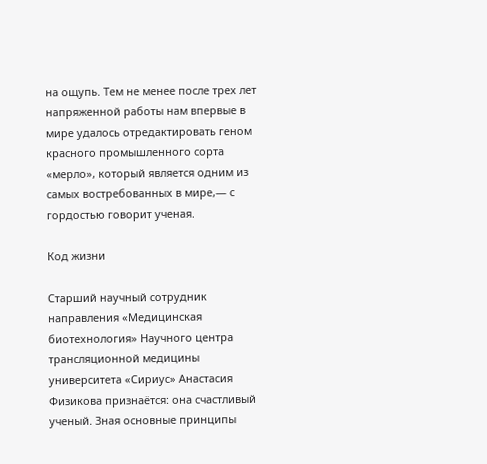на ощупь. Тем не менее после трех лет напряженной работы нам впервые в мире удалось отредактировать геном красного промышленного сорта «мерло», который является одним из самых востребованных в мире,— с гордостью говорит ученая.

Код жизни

Старший научный сотрудник направления «Медицинская биотехнология» Научного центра трансляционной медицины университета «Сириус» Анастасия Физикова признаётся: она счастливый ученый. Зная основные принципы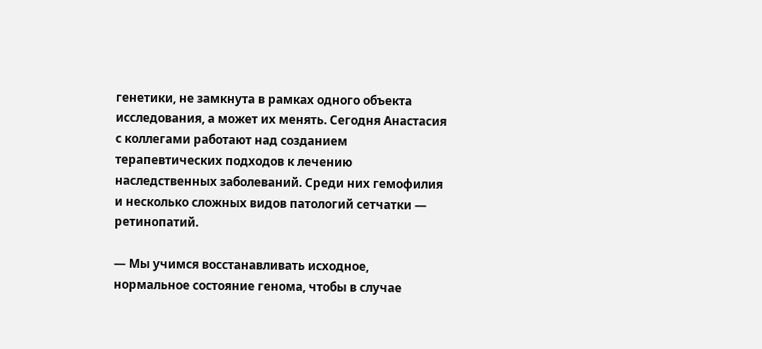генетики, не замкнута в рамках одного объекта исследования, а может их менять. Сегодня Анастасия с коллегами работают над созданием терапевтических подходов к лечению наследственных заболеваний. Среди них гемофилия и несколько сложных видов патологий сетчатки — ретинопатий.

— Мы учимся восстанавливать исходное, нормальное состояние генома, чтобы в случае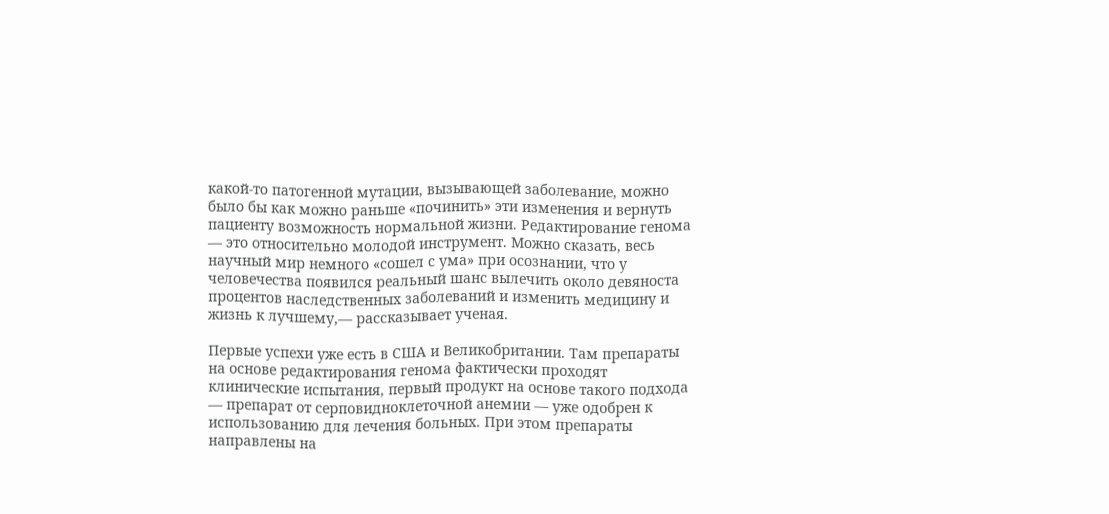какой-то патогенной мутации, вызывающей заболевание, можно было бы как можно раньше «починить» эти изменения и вернуть пациенту возможность нормальной жизни. Редактирование генома — это относительно молодой инструмент. Можно сказать, весь научный мир немного «сошел с ума» при осознании, что у человечества появился реальный шанс вылечить около девяноста процентов наследственных заболеваний и изменить медицину и жизнь к лучшему,— рассказывает ученая.

Первые успехи уже есть в США и Великобритании. Там препараты на основе редактирования генома фактически проходят клинические испытания, первый продукт на основе такого подхода — препарат от серповидноклеточной анемии — уже одобрен к использованию для лечения больных. При этом препараты направлены на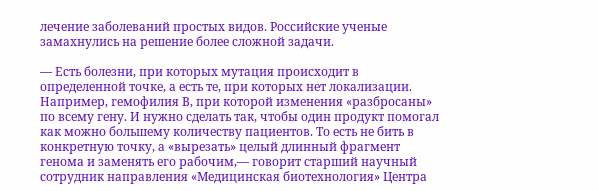лечение заболеваний простых видов. Российские ученые замахнулись на решение более сложной задачи.

— Есть болезни, при которых мутация происходит в определенной точке, а есть те, при которых нет локализации. Например, гемофилия В, при которой изменения «разбросаны» по всему гену. И нужно сделать так, чтобы один продукт помогал как можно большему количеству пациентов. То есть не бить в конкретную точку, а «вырезать» целый длинный фрагмент генома и заменять его рабочим,— говорит старший научный сотрудник направления «Медицинская биотехнология» Центра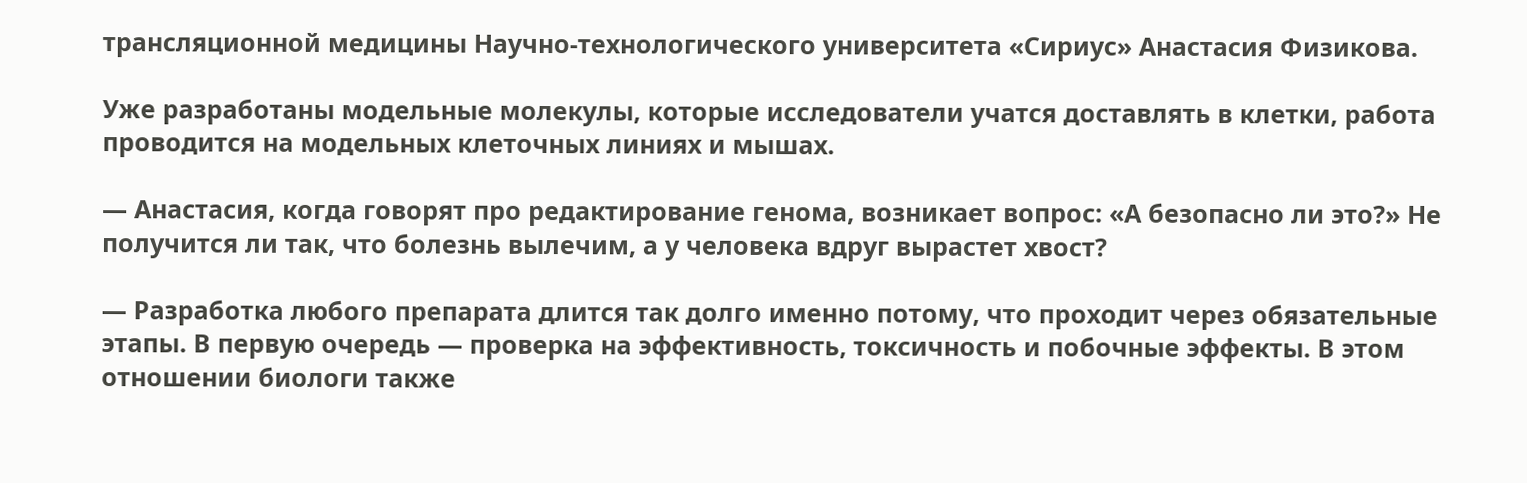трансляционной медицины Научно-технологического университета «Сириус» Анастасия Физикова.

Уже разработаны модельные молекулы, которые исследователи учатся доставлять в клетки, работа проводится на модельных клеточных линиях и мышах.

— Анастасия, когда говорят про редактирование генома, возникает вопрос: «А безопасно ли это?» Не получится ли так, что болезнь вылечим, а у человека вдруг вырастет хвост?

— Разработка любого препарата длится так долго именно потому, что проходит через обязательные этапы. В первую очередь — проверка на эффективность, токсичность и побочные эффекты. В этом отношении биологи также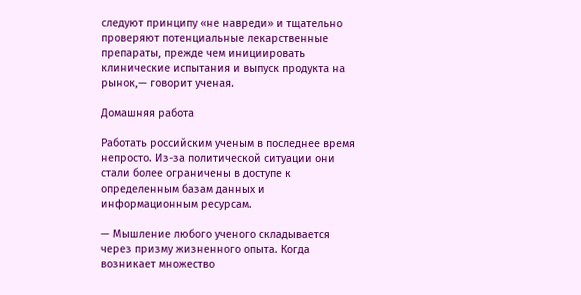следуют принципу «не навреди» и тщательно проверяют потенциальные лекарственные препараты, прежде чем инициировать клинические испытания и выпуск продукта на рынок,— говорит ученая.

Домашняя работа

Работать российским ученым в последнее время непросто. Из-за политической ситуации они стали более ограничены в доступе к определенным базам данных и информационным ресурсам.

— Мышление любого ученого складывается через призму жизненного опыта. Когда возникает множество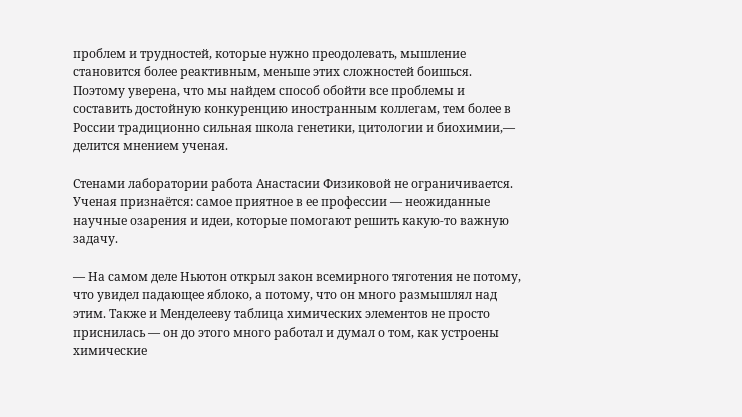проблем и трудностей, которые нужно преодолевать, мышление становится более реактивным, меньше этих сложностей боишься. Поэтому уверена, что мы найдем способ обойти все проблемы и составить достойную конкуренцию иностранным коллегам, тем более в России традиционно сильная школа генетики, цитологии и биохимии,— делится мнением ученая.

Стенами лаборатории работа Анастасии Физиковой не ограничивается. Ученая признаётся: самое приятное в ее профессии — неожиданные научные озарения и идеи, которые помогают решить какую-то важную задачу.

— На самом деле Ньютон открыл закон всемирного тяготения не потому, что увидел падающее яблоко, а потому, что он много размышлял над этим. Также и Менделееву таблица химических элементов не просто приснилась — он до этого много работал и думал о том, как устроены химические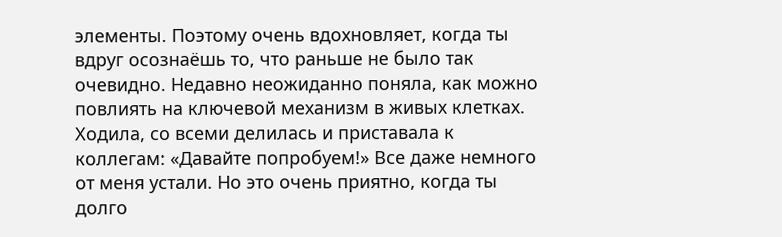элементы. Поэтому очень вдохновляет, когда ты вдруг осознаёшь то, что раньше не было так очевидно. Недавно неожиданно поняла, как можно повлиять на ключевой механизм в живых клетках. Ходила, со всеми делилась и приставала к коллегам: «Давайте попробуем!» Все даже немного от меня устали. Но это очень приятно, когда ты долго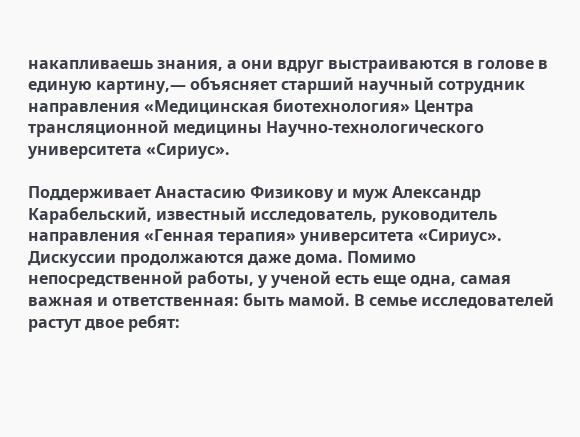накапливаешь знания, а они вдруг выстраиваются в голове в единую картину,— объясняет старший научный сотрудник направления «Медицинская биотехнология» Центра трансляционной медицины Научно-технологического университета «Сириус».

Поддерживает Анастасию Физикову и муж Александр Карабельский, известный исследователь, руководитель направления «Генная терапия» университета «Сириус». Дискуссии продолжаются даже дома. Помимо непосредственной работы, у ученой есть еще одна, самая важная и ответственная: быть мамой. В семье исследователей растут двое ребят: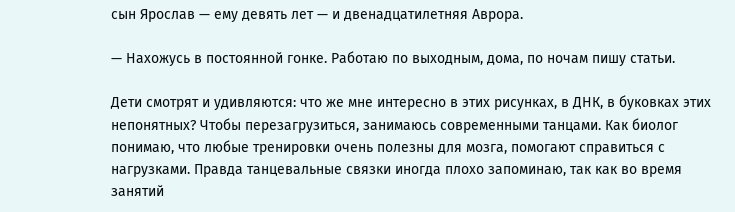сын Ярослав — ему девять лет — и двенадцатилетняя Аврора.

— Нахожусь в постоянной гонке. Работаю по выходным, дома, по ночам пишу статьи.

Дети смотрят и удивляются: что же мне интересно в этих рисунках, в ДНК, в буковках этих непонятных? Чтобы перезагрузиться, занимаюсь современными танцами. Как биолог понимаю, что любые тренировки очень полезны для мозга, помогают справиться с нагрузками. Правда танцевальные связки иногда плохо запоминаю, так как во время занятий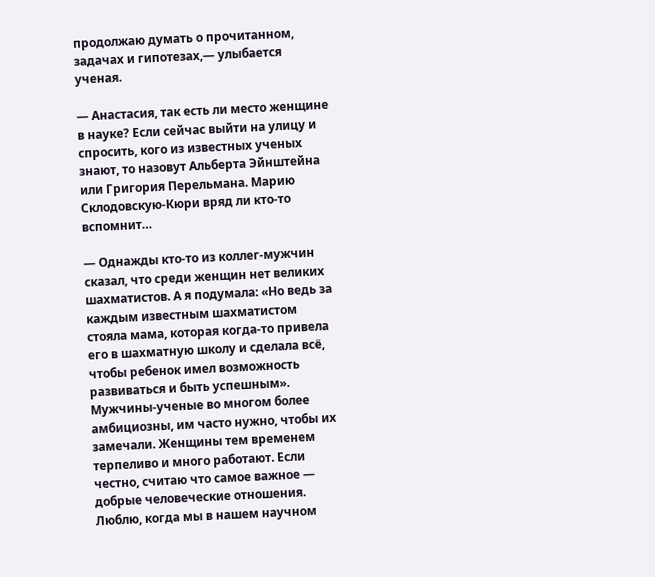продолжаю думать о прочитанном, задачах и гипотезах,— улыбается ученая.

— Анастасия, так есть ли место женщине в науке? Если сейчас выйти на улицу и спросить, кого из известных ученых знают, то назовут Альберта Эйнштейна или Григория Перельмана. Марию Склодовскую-Кюри вряд ли кто-то вспомнит…

— Однажды кто-то из коллег-мужчин сказал, что среди женщин нет великих шахматистов. А я подумала: «Но ведь за каждым известным шахматистом стояла мама, которая когда-то привела его в шахматную школу и сделала всё, чтобы ребенок имел возможность развиваться и быть успешным». Мужчины-ученые во многом более амбициозны, им часто нужно, чтобы их замечали. Женщины тем временем терпеливо и много работают. Если честно, считаю что самое важное — добрые человеческие отношения. Люблю, когда мы в нашем научном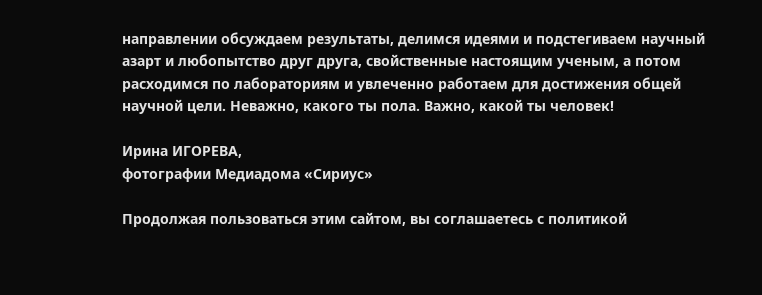направлении обсуждаем результаты, делимся идеями и подстегиваем научный азарт и любопытство друг друга, свойственные настоящим ученым, а потом расходимся по лабораториям и увлеченно работаем для достижения общей научной цели. Неважно, какого ты пола. Важно, какой ты человек!

Ирина ИГОРЕВА,
фотографии Медиадома «Сириус»

Продолжая пользоваться этим сайтом, вы соглашаетесь с политикой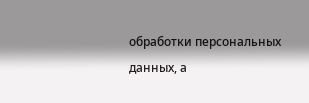обработки персональных данных, а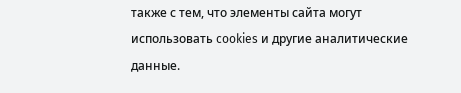также с тем, что элементы сайта могут использовать cookies и другие аналитические данные.